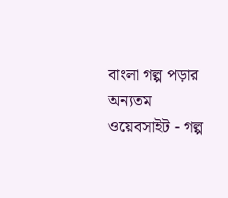বাংলা গল্প পড়ার অন্যতম ওয়েবসাইট - গল্প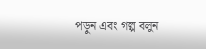পড়ুন এবং গল্প বলুন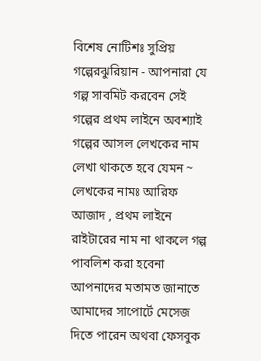বিশেষ নোটিশঃ সুপ্রিয় গল্পেরঝুরিয়ান - আপনারা যে গল্প সাবমিট করবেন সেই গল্পের প্রথম লাইনে অবশ্যাই গল্পের আসল লেখকের নাম লেখা থাকতে হবে যেমন ~ লেখকের নামঃ আরিফ আজাদ , প্রথম লাইনে রাইটারের নাম না থাকলে গল্প পাবলিশ করা হবেনা
আপনাদের মতামত জানাতে আমাদের সাপোর্টে মেসেজ দিতে পারেন অথবা ফেসবুক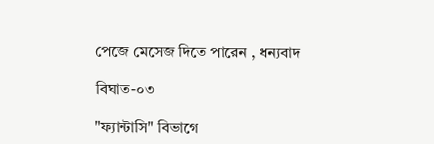পেজে মেসেজ দিতে পারেন , ধন্যবাদ

বিঘাত-০৩

"ফ্যান্টাসি" বিভাগে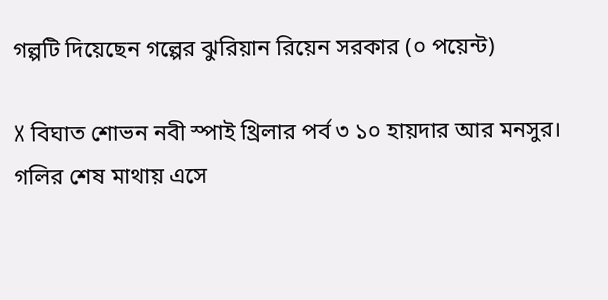গল্পটি দিয়েছেন গল্পের ঝুরিয়ান রিয়েন সরকার (০ পয়েন্ট)

X বিঘাত শোভন নবী স্পাই থ্রিলার পর্ব ৩ ১০ হায়দার আর মনসুর। গলির শেষ মাথায় এসে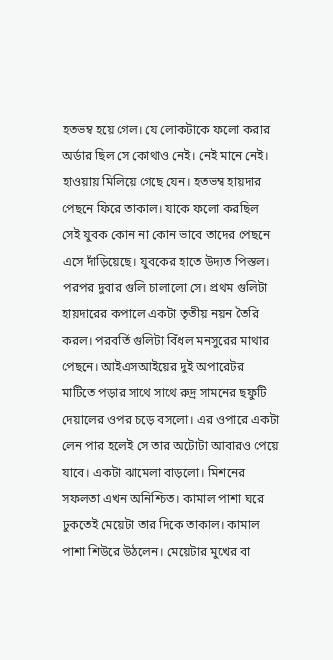হতভম্ব হয়ে গেল। যে লোকটাকে ফলো করার অর্ডার ছিল সে কোথাও নেই। নেই মানে নেই। হাওয়ায় মিলিয়ে গেছে যেন। হতভম্ব হায়দার পেছনে ফিরে তাকাল। যাকে ফলো করছিল সেই যুবক কোন না কোন ভাবে তাদের পেছনে এসে দাঁড়িয়েছে। যুবকের হাতে উদ্যত পিস্তল। পরপর দুবার গুলি চালালো সে। প্রথম গুলিটা হায়দারের কপালে একটা তৃতীয় নয়ন তৈরি করল। পরবর্তি গুলিটা বিঁধল মনসুরের মাথার পেছনে। আইএসআইয়ের দুই অপারেটর মাটিতে পড়ার সাথে সাথে রুদ্র সামনের ছফুটি দেয়ালের ওপর চড়ে বসলো। এর ওপারে একটা লেন পার হলেই সে তার অটোটা আবারও পেয়ে যাবে। একটা ঝামেলা বাড়লো। মিশনের সফলতা এখন অনিশ্চিত। কামাল পাশা ঘরে ঢুকতেই মেয়েটা তার দিকে তাকাল। কামাল পাশা শিউরে উঠলেন। মেয়েটার মুখের বা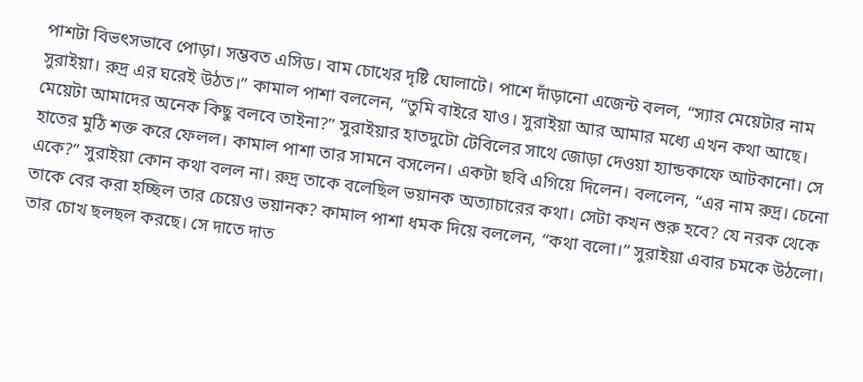পাশটা বিভৎসভাবে পোড়া। সম্ভবত এসিড। বাম চোখের দৃষ্টি ঘোলাটে। পাশে দাঁড়ানো এজেন্ট বলল, “স্যার মেয়েটার নাম সুরাইয়া। রুদ্র এর ঘরেই উঠত।” কামাল পাশা বললেন, “তুমি বাইরে যাও। সুরাইয়া আর আমার মধ্যে এখন কথা আছে। মেয়েটা আমাদের অনেক কিছু বলবে তাইনা?” সুরাইয়ার হাতদুটো টেবিলের সাথে জোড়া দেওয়া হ্যান্ডকাফে আটকানো। সে হাতের মুঠি শক্ত করে ফেলল। কামাল পাশা তার সামনে বসলেন। একটা ছবি এগিয়ে দিলেন। বললেন, “এর নাম রুদ্র। চেনো একে?” সুরাইয়া কোন কথা বলল না। রুদ্র তাকে বলেছিল ভয়ানক অত্যাচারের কথা। সেটা কখন শুরু হবে? যে নরক থেকে তাকে বের করা হচ্ছিল তার চেয়েও ভয়ানক? কামাল পাশা ধমক দিয়ে বললেন, “কথা বলো।” সুরাইয়া এবার চমকে উঠলো। তার চোখ ছলছল করছে। সে দাতে দাত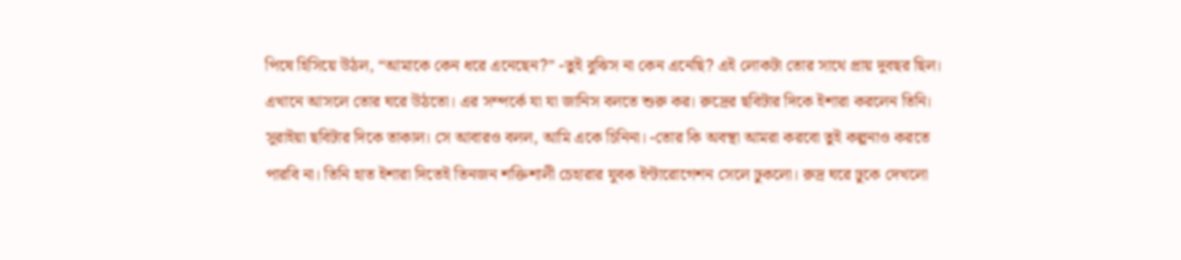পিষে হিসিয়ে উঠল, “আমাকে কেন ধরে এনেছেন?” -তুই বুঝিস না কেন এনেছি? এই লোকটা তোর সাথে প্রায় দুবছর ছিল। এখানে আসলে তোর ঘরে উঠতো। এর সম্পর্কে যা যা জানিস বলতে শুরু কর। রুদ্রের ছবিটার দিকে ইশারা করলেন তিনি। সুরাইয়া ছবিটার দিকে তাকাল। সে আবারও বলল, আমি একে চিনিনা। -তোর কি অবস্থা আমরা করবো তুই কল্পনাও করতে পারবি না। তিনি হাত ইশারা দিতেই তিনজন শক্তিশালী চেহারার যুবক ইন্টারোগেশন সেলে ঢুকলো। রুদ্র ঘরে ঢুকে দেখলো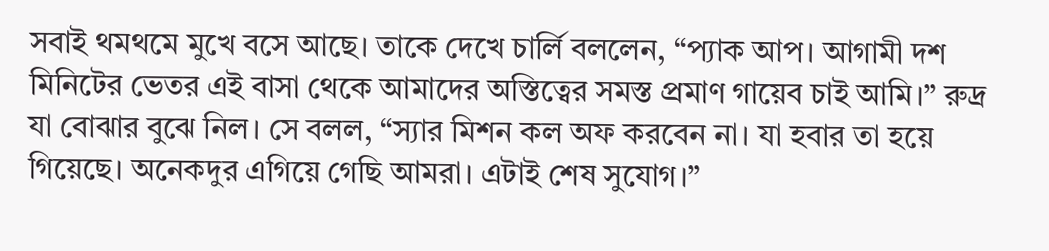সবাই থমথমে মুখে বসে আছে। তাকে দেখে চার্লি বললেন, “প্যাক আপ। আগামী দশ মিনিটের ভেতর এই বাসা থেকে আমাদের অস্তিত্বের সমস্ত প্রমাণ গায়েব চাই আমি।” রুদ্র যা বোঝার বুঝে নিল। সে বলল, “স্যার মিশন কল অফ করবেন না। যা হবার তা হয়ে গিয়েছে। অনেকদুর এগিয়ে গেছি আমরা। এটাই শেষ সুযোগ।”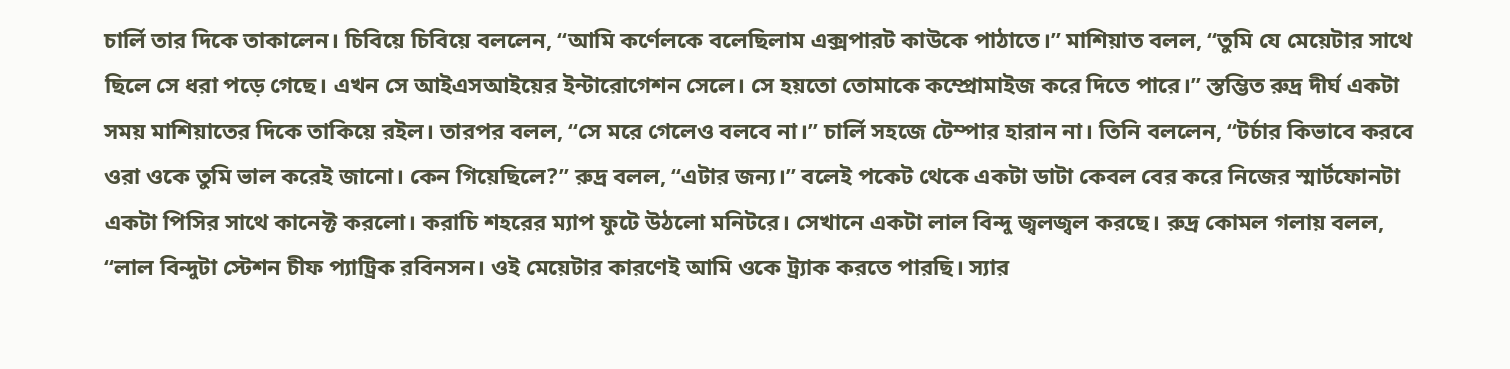চার্লি তার দিকে তাকালেন। চিবিয়ে চিবিয়ে বললেন, “আমি কর্ণেলকে বলেছিলাম এক্সপারট কাউকে পাঠাতে।” মাশিয়াত বলল, “তুমি যে মেয়েটার সাথে ছিলে সে ধরা পড়ে গেছে। এখন সে আইএসআইয়ের ইন্টারোগেশন সেলে। সে হয়তো তোমাকে কম্প্রোমাইজ করে দিতে পারে।” স্তম্ভিত রুদ্র দীর্ঘ একটা সময় মাশিয়াতের দিকে তাকিয়ে রইল। তারপর বলল, “সে মরে গেলেও বলবে না।” চার্লি সহজে টেম্পার হারান না। তিনি বললেন, “টর্চার কিভাবে করবে ওরা ওকে তুমি ভাল করেই জানো। কেন গিয়েছিলে?” রুদ্র বলল, “এটার জন্য।” বলেই পকেট থেকে একটা ডাটা কেবল বের করে নিজের স্মার্টফোনটা একটা পিসির সাথে কানেক্ট করলো। করাচি শহরের ম্যাপ ফুটে উঠলো মনিটরে। সেখানে একটা লাল বিন্দু জ্বলজ্বল করছে। রুদ্র কোমল গলায় বলল, “লাল বিন্দুটা স্টেশন চীফ প্যাট্রিক রবিনসন। ওই মেয়েটার কারণেই আমি ওকে ট্র্যাক করতে পারছি। স্যার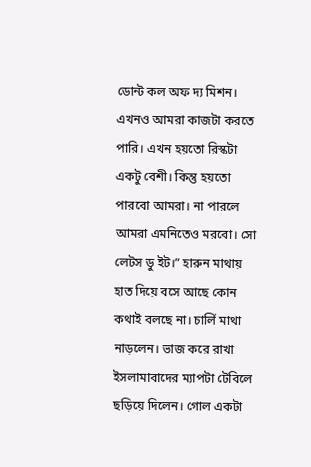ডোন্ট কল অফ দ্য মিশন। এখনও আমরা কাজটা করতে পারি। এখন হয়তো রিস্কটা একটু বেশী। কিন্তু হয়তো পারবো আমরা। না পারলে আমরা এমনিতেও মরবো। সো লেটস ডু ইট।” হারুন মাথায় হাত দিয়ে বসে আছে কোন কথাই বলছে না। চার্লি মাথা নাড়লেন। ভাজ করে রাখা ইসলামাবাদের ম্যাপটা টেবিলে ছড়িয়ে দিলেন। গোল একটা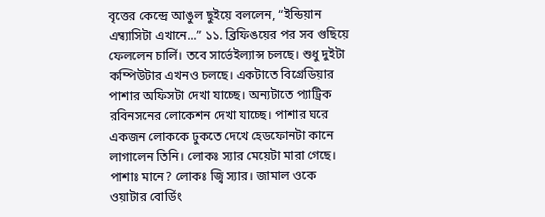বৃত্তের কেন্দ্রে আঙুল ছুইয়ে বললেন, “ইন্ডিয়ান এম্ব্যাসিটা এখানে...” ১১. ব্রিফিঙয়ের পর সব গুছিয়ে ফেললেন চার্লি। তবে সার্ভেইল্যান্স চলছে। শুধু দুইটা কম্পিউটার এখনও চলছে। একটাতে বিগ্রেডিয়ার পাশার অফিসটা দেখা যাচ্ছে। অন্যটাতে প্যাট্রিক রবিনসনের লোকেশন দেখা যাচ্ছে। পাশার ঘরে একজন লোককে ঢুকতে দেখে হেডফোনটা কানে লাগালেন তিনি। লোকঃ স্যার মেয়েটা মারা গেছে। পাশাঃ মানে? লোকঃ জ্বি স্যার। জামাল ওকে ওয়াটার বোর্ডিং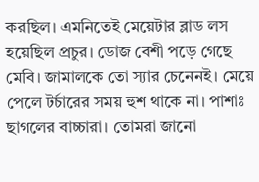করছিল। এমনিতেই মেয়েটার ব্লাড লস হয়েছিল প্রচুর। ডোজ বেশী পড়ে গেছে মেবি। জামালকে তো স্যার চেনেনই। মেয়ে পেলে টর্চারের সময় হুশ থাকে না। পাশাঃ ছাগলের বাচ্চারা। তোমরা জানো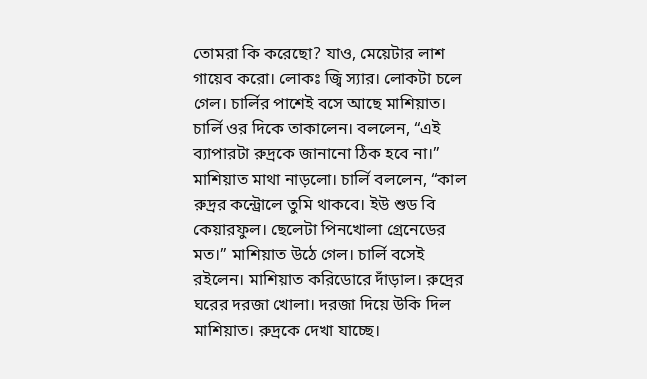তোমরা কি করেছো? যাও, মেয়েটার লাশ গায়েব করো। লোকঃ জ্বি স্যার। লোকটা চলে গেল। চার্লির পাশেই বসে আছে মাশিয়াত। চার্লি ওর দিকে তাকালেন। বললেন, “এই ব্যাপারটা রুদ্রকে জানানো ঠিক হবে না।” মাশিয়াত মাথা নাড়লো। চার্লি বললেন, “কাল রুদ্রর কন্ট্রোলে তুমি থাকবে। ইউ শুড বি কেয়ারফুল। ছেলেটা পিনখোলা গ্রেনেডের মত।” মাশিয়াত উঠে গেল। চার্লি বসেই রইলেন। মাশিয়াত করিডোরে দাঁড়াল। রুদ্রের ঘরের দরজা খোলা। দরজা দিয়ে উকি দিল মাশিয়াত। রুদ্রকে দেখা যাচ্ছে।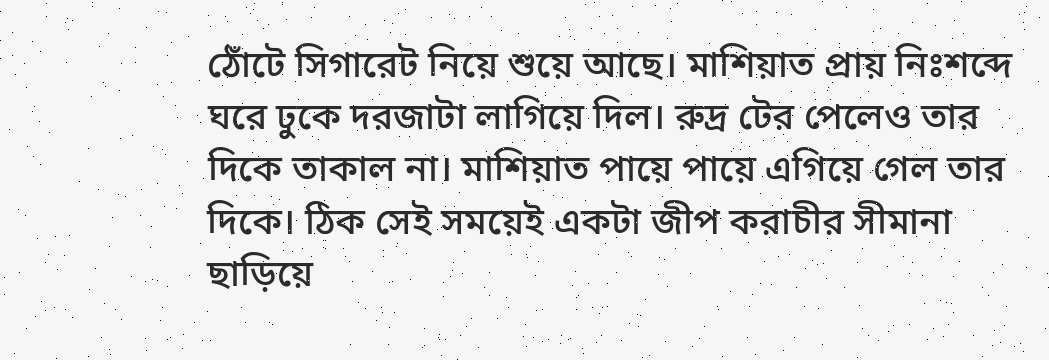ঠোঁটে সিগারেট নিয়ে শুয়ে আছে। মাশিয়াত প্রায় নিঃশব্দে ঘরে ঢুকে দরজাটা লাগিয়ে দিল। রুদ্র টের পেলেও তার দিকে তাকাল না। মাশিয়াত পায়ে পায়ে এগিয়ে গেল তার দিকে। ঠিক সেই সময়েই একটা জীপ করাচীর সীমানা ছাড়িয়ে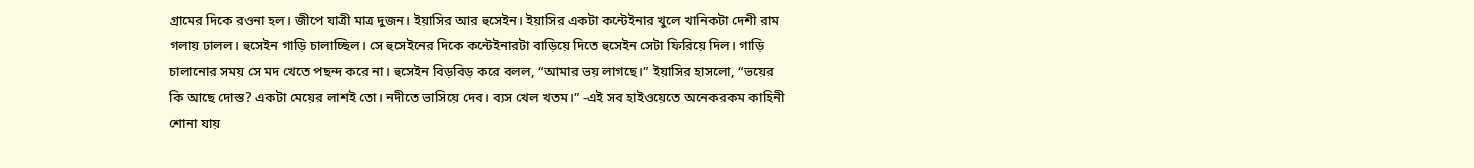গ্রামের দিকে রওনা হল। জীপে যাত্রী মাত্র দুজন। ইয়াসির আর হুসেইন। ইয়াসির একটা কন্টেইনার খুলে খানিকটা দেশী রাম গলায় ঢালল। হুসেইন গাড়ি চালাচ্ছিল। সে হুসেইনের দিকে কন্টেইনারটা বাড়িয়ে দিতে হুসেইন সেটা ফিরিয়ে দিল। গাড়ি চালানোর সময় সে মদ খেতে পছন্দ করে না। হুসেইন বিড়বিড় করে বলল, “আমার ভয় লাগছে।” ইয়াসির হাসলো, “ভয়ের কি আছে দোস্ত? একটা মেয়ের লাশই তো। নদীতে ভাসিয়ে দেব। ব্যস খেল খতম।” -এই সব হাইওয়েতে অনেকরকম কাহিনী শোনা যায়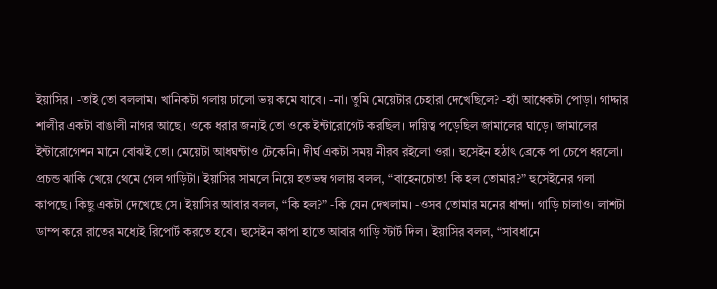ইয়াসির। -তাই তো বললাম। খানিকটা গলায় ঢালো ভয় কমে যাবে। -না। তুমি মেয়েটার চেহারা দেখেছিলে? -হ্যাঁ আধেকটা পোড়া। গাদ্দার শালীর একটা বাঙালী নাগর আছে। ওকে ধরার জন্যই তো ওকে ইন্টারোগেট করছিল। দায়িত্ব পড়েছিল জামালের ঘাড়ে। জামালের ইন্টারোগেশন মানে বোঝই তো। মেয়েটা আধঘন্টাও টেকেনি। দীর্ঘ একটা সময় নীরব রইলো ওরা। হুসেইন হঠাৎ ব্রেকে পা চেপে ধরলো। প্রচন্ড ঝাকি খেয়ে থেমে গেল গাড়িটা। ইয়াসির সামলে নিয়ে হতভম্ব গলায় বলল, “বাহেনচোত! কি হল তোমার?” হুসেইনের গলা কাপছে। কিছু একটা দেখেছে সে। ইয়াসির আবার বলল, “কি হল?” -কি যেন দেখলাম। -ওসব তোমার মনের ধান্দা। গাড়ি চালাও। লাশটা ডাম্প করে রাতের মধ্যেই রিপোর্ট করতে হবে। হুসেইন কাপা হাতে আবার গাড়ি স্টার্ট দিল। ইয়াসির বলল, “সাবধানে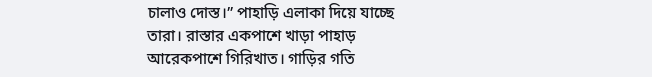চালাও দোস্ত।” পাহাড়ি এলাকা দিয়ে যাচ্ছে তারা। রাস্তার একপাশে খাড়া পাহাড় আরেকপাশে গিরিখাত। গাড়ির গতি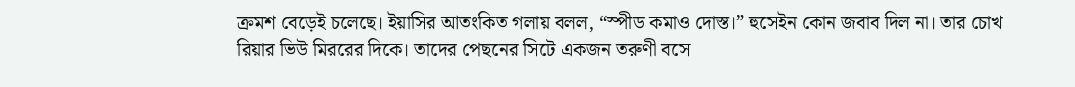ক্রমশ বেড়েই চলেছে। ইয়াসির আতংকিত গলায় বলল, “স্পীড কমাও দোস্ত।” হুসেইন কোন জবাব দিল না। তার চোখ রিয়ার ভিউ মিররের দিকে। তাদের পেছনের সিটে একজন তরুণী বসে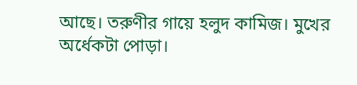আছে। তরুণীর গায়ে হলুদ কামিজ। মুখের অর্ধেকটা পোড়া।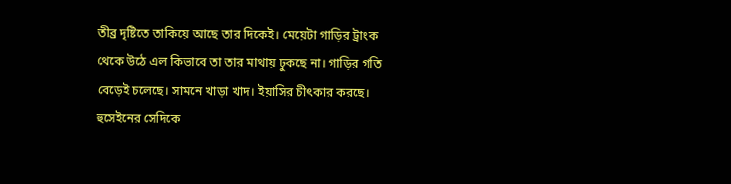তীব্র দৃষ্টিতে তাকিয়ে আছে তার দিকেই। মেয়েটা গাড়ির ট্রাংক থেকে উঠে এল কিভাবে তা তার মাথায় ঢুকছে না। গাড়ির গতি বেড়েই চলেছে। সামনে খাড়া খাদ। ইয়াসির চীৎকার করছে। হুসেইনের সেদিকে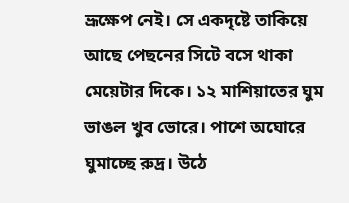ভ্রূক্ষেপ নেই। সে একদৃষ্টে তাকিয়ে আছে পেছনের সিটে বসে থাকা মেয়েটার দিকে। ১২ মাশিয়াতের ঘুম ভাঙল খুব ভোরে। পাশে অঘোরে ঘুমাচ্ছে রুদ্র। উঠে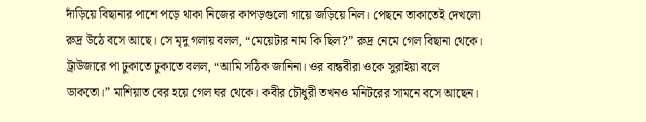দাঁড়িয়ে বিছানার পাশে পড়ে থাকা নিজের কাপড়গুলো গায়ে জড়িয়ে নিল। পেছনে তাকাতেই দেখলো রুদ্র উঠে বসে আছে। সে মৃদু গলায় বলল, “মেয়েটার নাম কি ছিল?” রুদ্র নেমে গেল বিছানা থেকে। ট্রাউজারে পা ঢুকাতে ঢুকাতে বলল, “আমি সঠিক জানিনা। ওর বান্ধবীরা ওকে সুরাইয়া বলে ডাকতো।” মাশিয়াত বের হয়ে গেল ঘর থেকে। কবীর চৌধুরী তখনও মনিটরের সামনে বসে আছেন।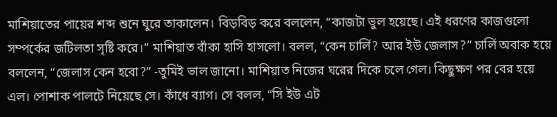মাশিয়াতের পায়ের শব্দ শুনে ঘুরে তাকালেন। বিড়বিড় করে বললেন, “কাজটা ভুল হয়েছে। এই ধরণের কাজগুলো সম্পর্কের জটিলতা সৃষ্টি করে।” মাশিয়াত বাঁকা হাসি হাসলো। বলল, “কেন চার্লি? আর ইউ জেলাস?” চার্লি অবাক হয়ে বললেন, “জেলাস কেন হবো?” -তুমিই ভাল জানো। মাশিয়াত নিজের ঘরের দিকে চলে গেল। কিছুক্ষণ পর বের হয়ে এল। পোশাক পালটে নিয়েছে সে। কাঁধে ব্যাগ। সে বলল, “সি ইউ এট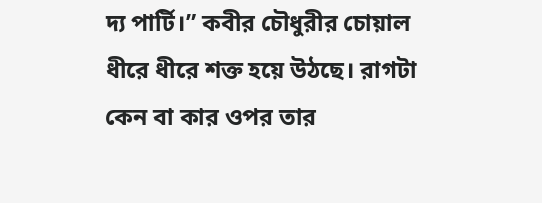দ্য পার্টি।” কবীর চৌধুরীর চোয়াল ধীরে ধীরে শক্ত হয়ে উঠছে। রাগটা কেন বা কার ওপর তার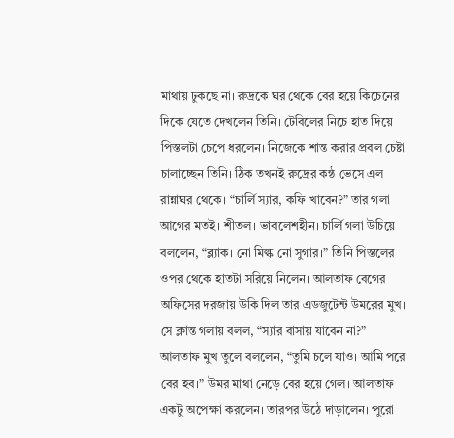মাথায় ঢুকছে না। রুদ্রকে ঘর থেকে বের হয়ে কিচেনের দিকে যেতে দেখলেন তিনি। টেবিলের নিচে হাত দিয়ে পিস্তলটা চেপে ধরলেন। নিজেকে শান্ত করার প্রবল চেষ্টা চালাচ্ছেন তিনি। ঠিক তখনই রুদ্রের কন্ঠ ভেসে এল রান্নাঘর থেকে। “চার্লি স্যার, কফি খাবেন?” তার গলা আগের মতই। শীতল। ভাবলেশহীন। চার্লি গলা উচিয়ে বললেন, “ব্ল্যাক। নো মিল্ক নো সুগার।” তিনি পিস্তলের ওপর থেকে হাতটা সরিয়ে নিলেন। আলতাফ বেগের অফিসের দরজায় উকি দিল তার এডজুটেন্ট উমরের মুখ। সে ক্লান্ত গলায় বলল, “স্যার বাসায় যাবেন না?” আলতাফ মুখ তুলে বললেন, “তুমি চলে যাও। আমি পরে বের হব।” উমর মাথা নেড়ে বের হয়ে গেল। আলতাফ একটু অপেক্ষা করলেন। তারপর উঠে দাড়ালেন। পুরো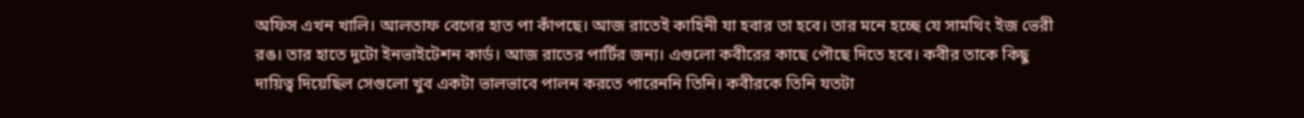অফিস এখন খালি। আলতাফ বেগের হাত পা কাঁপছে। আজ রাতেই কাহিনী যা হবার তা হবে। তার মনে হচ্ছে যে সামথিং ইজ ভেরী রঙ। তার হাতে দুটো ইনভাইটেশন কার্ড। আজ রাতের পার্টির জন্য। এগুলো কবীরের কাছে পৌছে দিতে হবে। কবীর তাকে কিছু দায়িত্ব দিয়েছিল সেগুলো খুব একটা ভালভাবে পালন করতে পারেননি তিনি। কবীরকে তিনি যতটা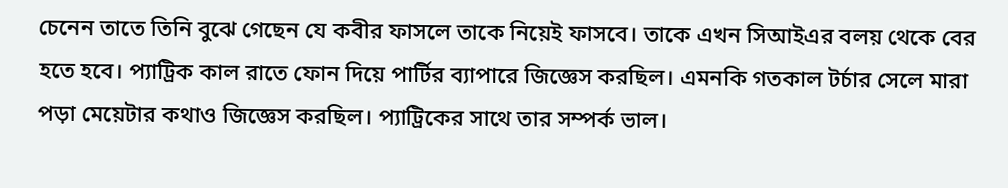চেনেন তাতে তিনি বুঝে গেছেন যে কবীর ফাসলে তাকে নিয়েই ফাসবে। তাকে এখন সিআইএর বলয় থেকে বের হতে হবে। প্যাট্রিক কাল রাতে ফোন দিয়ে পার্টির ব্যাপারে জিজ্ঞেস করছিল। এমনকি গতকাল টর্চার সেলে মারা পড়া মেয়েটার কথাও জিজ্ঞেস করছিল। প্যাট্রিকের সাথে তার সম্পর্ক ভাল।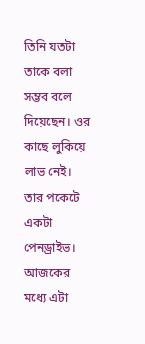তিনি যতটা তাকে বলা সম্ভব বলে দিয়েছেন। ওর কাছে লুকিয়ে লাভ নেই। তার পকেটে একটা পেনড্রাইভ। আজকের মধ্যে এটা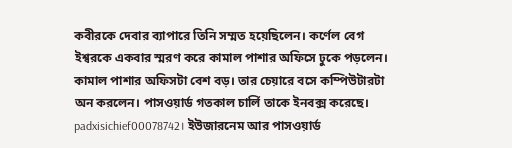কবীরকে দেবার ব্যাপারে তিনি সম্মত হয়েছিলেন। কর্ণেল বেগ ইশ্বরকে একবার স্মরণ করে কামাল পাশার অফিসে ঢুকে পড়লেন। কামাল পাশার অফিসটা বেশ বড়। তার চেয়ারে বসে কম্পিউটারটা অন করলেন। পাসওয়ার্ড গতকাল চার্লি তাকে ইনবক্স করেছে। padxisichief00078742। ইউজারনেম আর পাসওয়ার্ড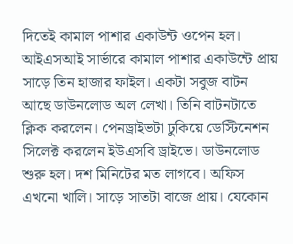দিতেই কামাল পাশার একাউন্ট ওপেন হল। আইএসআই সার্ভারে কামাল পাশার একাউন্টে প্রায় সাড়ে তিন হাজার ফাইল। একটা সবুজ বাটন আছে ডাউনলোড অল লেখা। তিনি বাটনটাতে ক্লিক করলেন। পেনড্রাইভটা ঢুকিয়ে ডেস্টিনেশন সিলেক্ট করলেন ইউএসবি ড্রাইভে। ডাউনলোড শুরু হল। দশ মিনিটের মত লাগবে। অফিস এখনো খালি। সাড়ে সাতটা বাজে প্রায়। যেকোন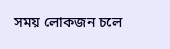সময় লোকজন চলে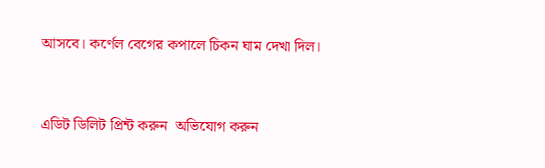আসবে। কর্ণেল বেগের কপালে চিকন ঘাম দেখা দিল।


এডিট ডিলিট প্রিন্ট করুন  অভিযোগ করুন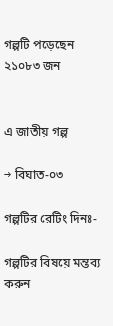গল্পটি পড়েছেন ২১০৮৩ জন


এ জাতীয় গল্প

→ বিঘাত-০৩

গল্পটির রেটিং দিনঃ-

গল্পটির বিষয়ে মন্তব্য করুন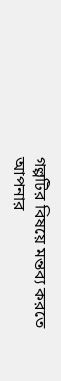গল্পটির বিষয়ে মন্তব্য করতে আপনার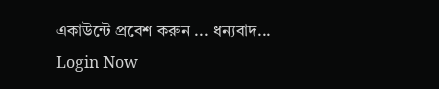একাউন্টে প্রবেশ করুন ... ধন্যবাদ... Login Now